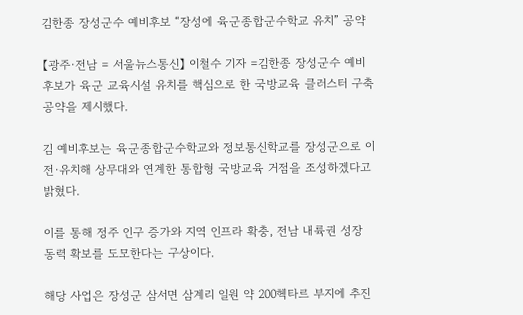김한종 장성군수 예비후보 “장성에 육군종합군수학교 유치” 공약

【광주·전남 = 서울뉴스통신】 이철수 기자 =김한종 장성군수 예비후보가 육군 교육시설 유치를 핵심으로 한 국방교육 클러스터 구축 공약을 제시했다.

김 예비후보는 육군종합군수학교와 정보통신학교를 장성군으로 이전·유치해 상무대와 연계한 통합형 국방교육 거점을 조성하겠다고 밝혔다.

이를 통해 정주 인구 증가와 지역 인프라 확충, 전남 내륙권 성장 동력 확보를 도모한다는 구상이다.

해당 사업은 장성군 삼서면 삼계리 일원 약 200헥타르 부지에 추진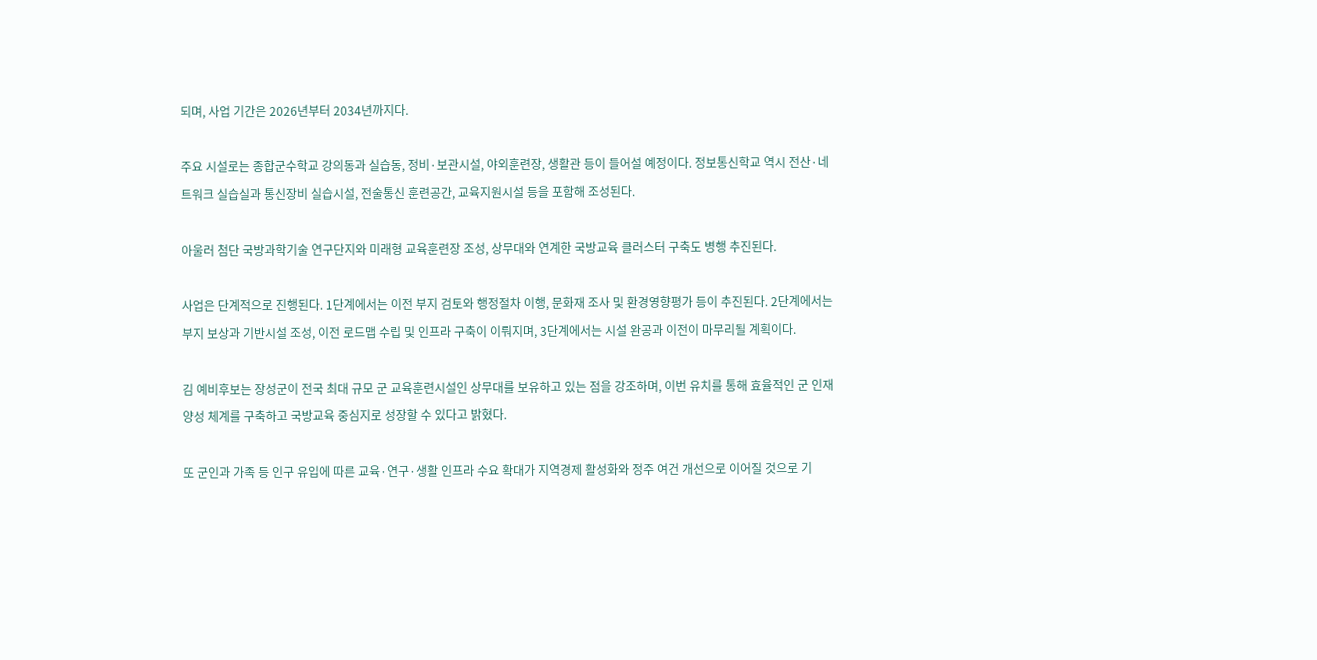되며, 사업 기간은 2026년부터 2034년까지다.

주요 시설로는 종합군수학교 강의동과 실습동, 정비·보관시설, 야외훈련장, 생활관 등이 들어설 예정이다. 정보통신학교 역시 전산·네트워크 실습실과 통신장비 실습시설, 전술통신 훈련공간, 교육지원시설 등을 포함해 조성된다.

아울러 첨단 국방과학기술 연구단지와 미래형 교육훈련장 조성, 상무대와 연계한 국방교육 클러스터 구축도 병행 추진된다.

사업은 단계적으로 진행된다. 1단계에서는 이전 부지 검토와 행정절차 이행, 문화재 조사 및 환경영향평가 등이 추진된다. 2단계에서는 부지 보상과 기반시설 조성, 이전 로드맵 수립 및 인프라 구축이 이뤄지며, 3단계에서는 시설 완공과 이전이 마무리될 계획이다.

김 예비후보는 장성군이 전국 최대 규모 군 교육훈련시설인 상무대를 보유하고 있는 점을 강조하며, 이번 유치를 통해 효율적인 군 인재 양성 체계를 구축하고 국방교육 중심지로 성장할 수 있다고 밝혔다.

또 군인과 가족 등 인구 유입에 따른 교육·연구·생활 인프라 수요 확대가 지역경제 활성화와 정주 여건 개선으로 이어질 것으로 기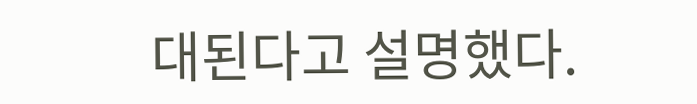대된다고 설명했다.